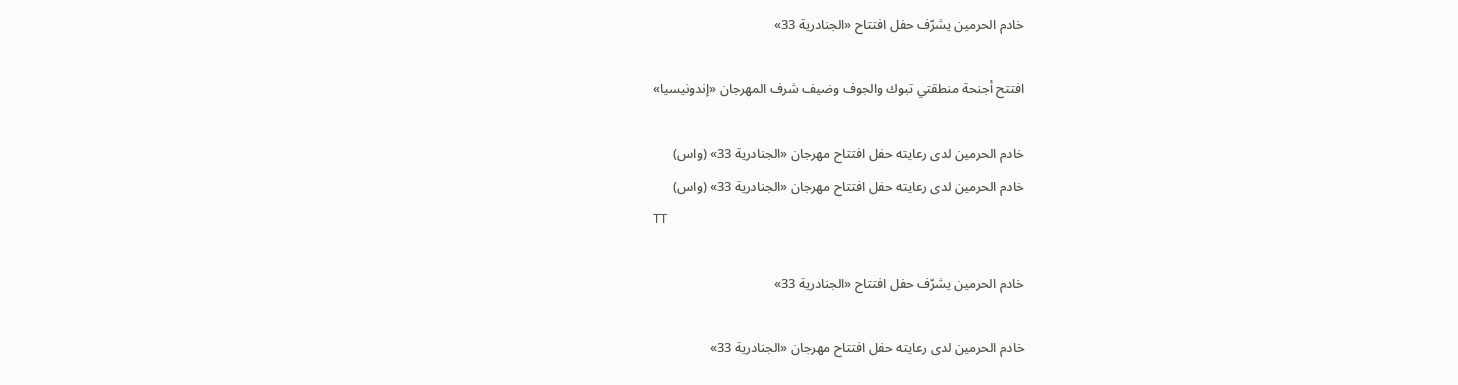خادم الحرمين يشرّف حفل افتتاح «الجنادرية 33»

افتتح أجنحة منطقتي تبوك والجوف وضيف شرف المهرجان «إندونيسيا»

خادم الحرمين لدى رعايته حفل افتتاح مهرجان «الجنادرية 33» (واس)
خادم الحرمين لدى رعايته حفل افتتاح مهرجان «الجنادرية 33» (واس)
TT

خادم الحرمين يشرّف حفل افتتاح «الجنادرية 33»

خادم الحرمين لدى رعايته حفل افتتاح مهرجان «الجنادرية 33»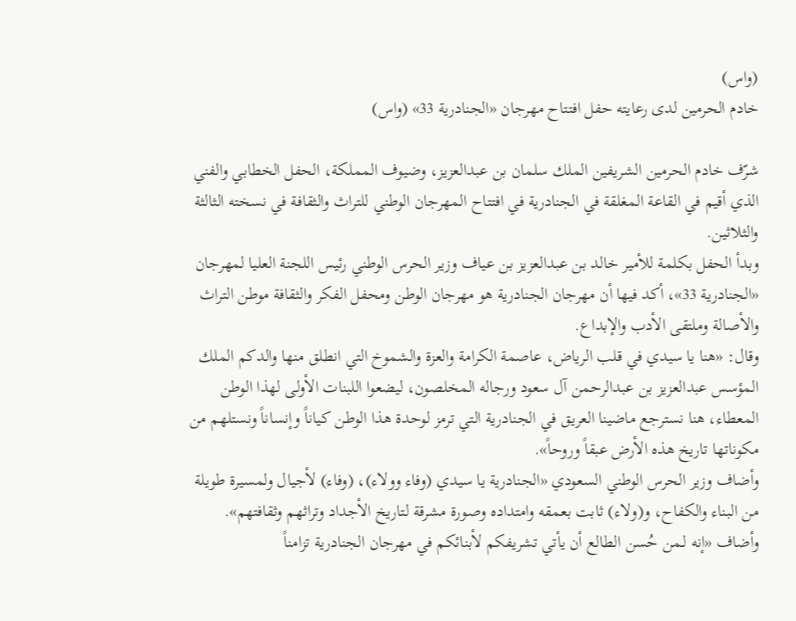(واس)
خادم الحرمين لدى رعايته حفل افتتاح مهرجان «الجنادرية 33» (واس)

شرّف خادم الحرمين الشريفين الملك سلمان بن عبدالعزيز، وضيوف المملكة، الحفل الخطابي والفني الذي أقيم في القاعة المغلقة في الجنادرية في افتتاح المهرجان الوطني للتراث والثقافة في نسخته الثالثة والثلاثين.
وبدأ الحفل بكلمة للأمير خالد بن عبدالعزيز بن عياف وزير الحرس الوطني رئيس اللجنة العليا لمهرجان «الجنادرية 33»، أكد فيها أن مهرجان الجنادرية هو مهرجان الوطن ومحفل الفكر والثقافة موطن التراث والأصالة وملتقى الأدب والإبداع.
وقال: «هنا يا سيدي في قلب الرياض، عاصمة الكرامة والعزة والشموخ التي انطلق منها والدكم الملك المؤسس عبدالعزيز بن عبدالرحمن آل سعود ورجاله المخلصون، ليضعوا اللبنات الأولى لهذا الوطن المعطاء، هنا نسترجع ماضينا العريق في الجنادرية التي ترمز لوحدة هذا الوطن كياناً وإنساناً ونستلهم من مكوناتها تاريخ هذه الأرض عبقاً وروحاً».
وأضاف وزير الحرس الوطني السعودي «الجنادرية يا سيدي (وفاء وولاء)، (وفاء) لأجيال ولمسيرة طويلة من البناء والكفاح، و(ولاء) ثابت بعمقه وامتداده وصورة مشرقة لتاريخ الأجداد وتراثهم وثقافتهم».
وأضاف «إنه لـمن حُسن الطالع أن يأتي تشريفكم لأبنائكم في مهرجان الجنادرية تزامناً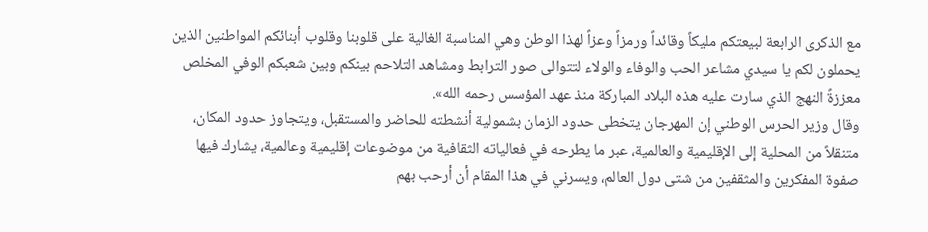مع الذكرى الرابعة لبيعتكم مليكاً وقائداً ورمزاً وعزاً لهذا الوطن وهي المناسبة الغالية على قلوبنا وقلوب أبنائكم المواطنين الذين يحملون لكم يا سيدي مشاعر الحب والوفاء والولاء لتتوالى صور الترابط ومشاهد التلاحم بينكم وبين شعبكم الوفي المخلص معززةً النهج الذي سارت عليه هذه البلاد المباركة منذ عهد المؤسس رحمه الله».
وقال وزير الحرس الوطني إن المهرجان يتخطى حدود الزمان بشمولية أنشطته للحاضر والمستقبل، ويتجاوز حدود المكان، متنقلاً من المحلية إلى الإقليمية والعالمية، عبر ما يطرحه في فعالياته الثقافية من موضوعات إقليمية وعالمية، يشارك فيها صفوة المفكرين والمثقفين من شتى دول العالم، ويسرني في هذا المقام أن أرحب بهم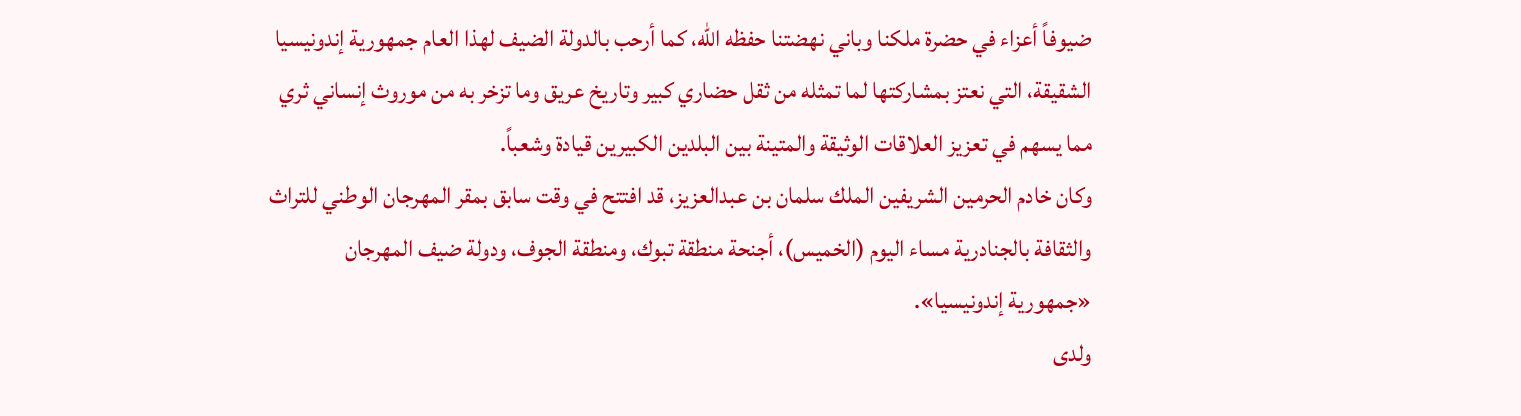ضيوفاً أعزاء في حضرة ملكنا وباني نهضتنا حفظه الله، كما أرحب بالدولة الضيف لهذا العام جمهورية إندونيسيا الشقيقة، التي نعتز بمشاركتها لما تمثله من ثقل حضاري كبير وتاريخ عريق وما تزخر به من موروث إنساني ثري مما يسهم في تعزيز العلاقات الوثيقة والمتينة بين البلدين الكبيرين قيادة وشعباً.
وكان خادم الحرمين الشريفين الملك سلمان بن عبدالعزيز، قد افتتح في وقت سابق بمقر المهرجان الوطني للتراث والثقافة بالجنادرية مساء اليوم (الخميس)، أجنحة منطقة تبوك، ومنطقة الجوف، ودولة ضيف المهرجان «جمهورية إندونيسيا».
ولدى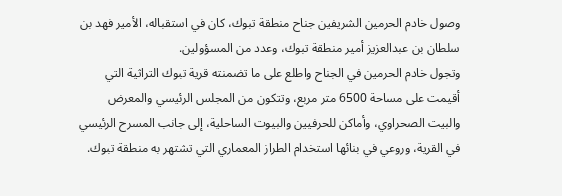وصول خادم الحرمين الشريفين جناح منطقة تبوك، كان في استقباله، الأمير فهد بن سلطان بن عبدالعزيز أمير منطقة تبوك، وعدد من المسؤولين.
وتجول خادم الحرمين في الجناح واطلع على ما تضمنته قرية تبوك التراثية التي أقيمت على مساحة 6500 متر مربع، وتتكون من المجلس الرئيسي والمعرض والبيت الصحراوي، وأماكن للحرفيين والبيوت الساحلية، إلى جانب المسرح الرئيسي في القرية، وروعي في بنائها استخدام الطراز المعماري التي تشتهر به منطقة تبوك.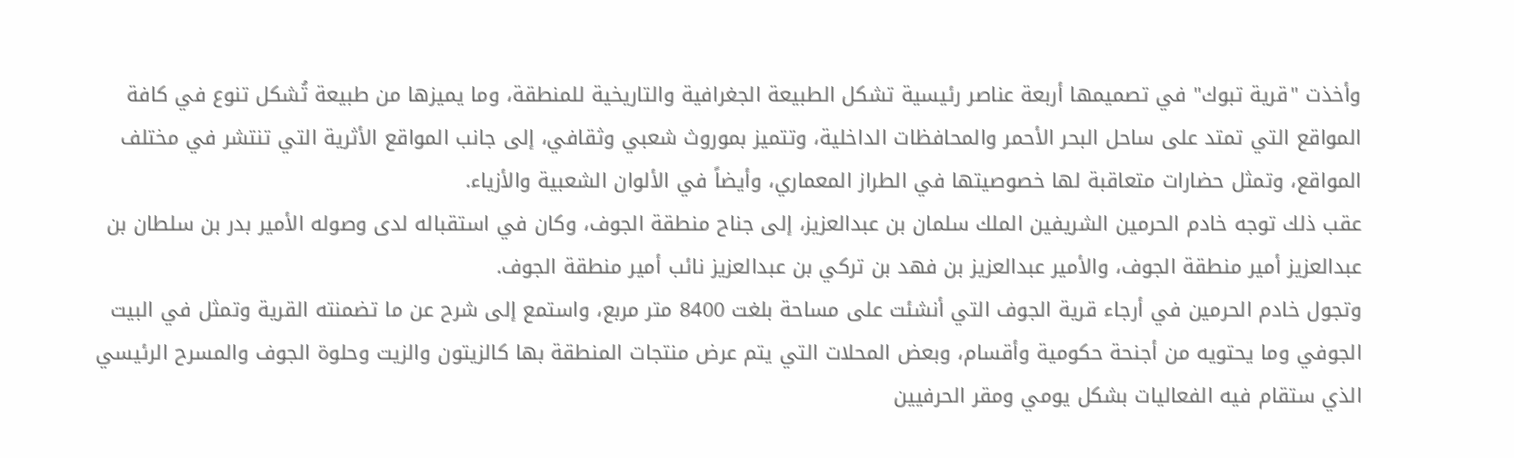وأخذت "قرية تبوك" في تصميمها أربعة عناصر رئيسية تشكل الطبيعة الجغرافية والتاريخية للمنطقة، وما يميزها من طبيعة تُشكل تنوع في كافة المواقع التي تمتد على ساحل البحر الأحمر والمحافظات الداخلية، وتتميز بموروث شعبي وثقافي، إلى جانب المواقع الأثرية التي تنتشر في مختلف المواقع، وتمثل حضارات متعاقبة لها خصوصيتها في الطراز المعماري، وأيضاً في الألوان الشعبية والأزياء.
عقب ذلك توجه خادم الحرمين الشريفين الملك سلمان بن عبدالعزيز، إلى جناح منطقة الجوف، وكان في استقباله لدى وصوله الأمير بدر بن سلطان بن عبدالعزيز أمير منطقة الجوف، والأمير عبدالعزيز بن فهد بن تركي بن عبدالعزيز نائب أمير منطقة الجوف.
وتجول خادم الحرمين في أرجاء قرية الجوف التي أنشئت على مساحة بلغت 8400 متر مربع، واستمع إلى شرح عن ما تضمنته القرية وتمثل في البيت الجوفي وما يحتويه من أجنحة حكومية وأقسام، وبعض المحلات التي يتم عرض منتجات المنطقة بها كالزيتون والزيت وحلوة الجوف والمسرح الرئيسي الذي ستقام فيه الفعاليات بشكل يومي ومقر الحرفيين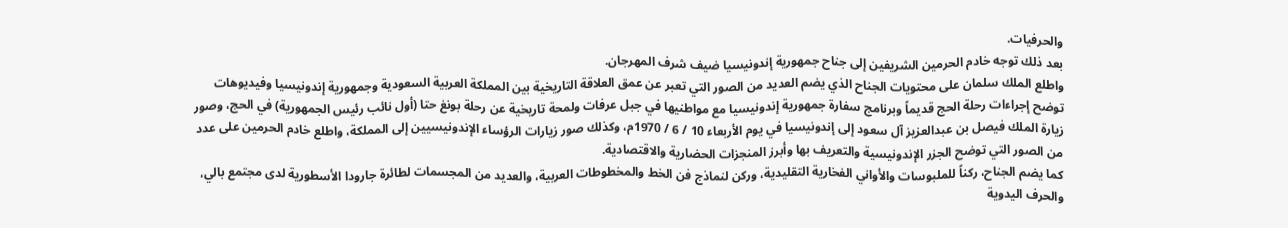والحرفيات.
بعد ذلك توجه خادم الحرمين الشريفين إلى جناح جمهورية إندونيسيا ضيف شرف المهرجان.
واطلع الملك سلمان على محتويات الجناح الذي يضم العديد من الصور التي تعبر عن عمق العلاقة التاريخية بين المملكة العربية السعودية وجمهورية إندونيسيا وفيديوهات توضح إجراءات رحلة الحج قديماً وبرنامج سفارة جمهورية إندونيسيا مع مواطنيها في جبل عرفات ولمحة تاريخية عن رحلة بونغ حتا (أول نائب رئيس الجمهورية) في الحج، وصور زيارة الملك فيصل بن عبدالعزيز آل سعود إلى إندونيسيا في يوم الأربعاء 10 / 6 / 1970م، وكذلك صور زيارات الرؤساء الإندونيسيين إلى المملكة، واطلع خادم الحرمين على عدد من الصور التي توضح الجزر الإندونيسية والتعريف بها وأبرز المنجزات الحضارية والاقتصادية.
كما يضم الجناح، ركناً للملبوسات والأواني الفخارية التقليدية، وركن لنماذج فن الخط والمخطوطات العربية، والعديد من المجسمات لطائرة جارودا الأسطورية لدى مجتمع بالي، والحرف اليدوية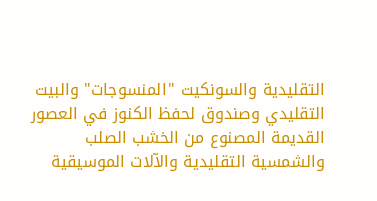التقليدية والسونكيت "المنسوجات" والبيت التقليدي وصندوق لحفظ الكنوز في العصور القديمة المصنوع من الخشب الصلب والشمسية التقليدية والآلات الموسيقية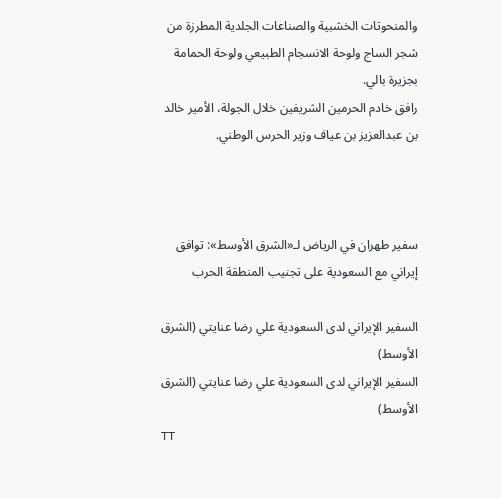والمنحوتات الخشبية والصناعات الجلدية المطرزة من شجر الساج ولوحة الانسجام الطبيعي ولوحة الحمامة بجزيرة بالي.
رافق خادم الحرمين الشريفين خلال الجولة، الأمير خالد بن عبدالعزيز بن عياف وزير الحرس الوطني.



سفير طهران في الرياض لـ«الشرق الأوسط»: توافق إيراني مع السعودية على تجنيب المنطقة الحرب

السفير الإيراني لدى السعودية علي رضا عنايتي (الشرق الأوسط)
السفير الإيراني لدى السعودية علي رضا عنايتي (الشرق الأوسط)
TT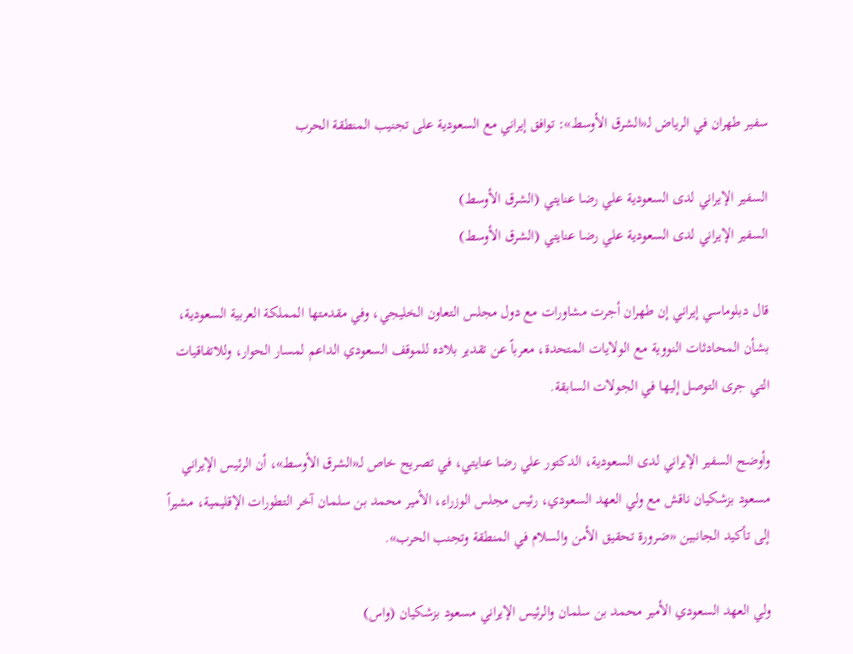سفير طهران في الرياض لـ«الشرق الأوسط»: توافق إيراني مع السعودية على تجنيب المنطقة الحرب

السفير الإيراني لدى السعودية علي رضا عنايتي (الشرق الأوسط)
السفير الإيراني لدى السعودية علي رضا عنايتي (الشرق الأوسط)

قال دبلوماسي إيراني إن طهران أجرت مشاورات مع دول مجلس التعاون الخليجي، وفي مقدمتها المملكة العربية السعودية، بشأن المحادثات النووية مع الولايات المتحدة، معرباً عن تقدير بلاده للموقف السعودي الداعم لمسار الحوار، وللاتفاقيات التي جرى التوصل إليها في الجولات السابقة.

وأوضح السفير الإيراني لدى السعودية، الدكتور علي رضا عنايتي، في تصريح خاص لـ«الشرق الأوسط»، أن الرئيس الإيراني مسعود بزشكيان ناقش مع ولي العهد السعودي، رئيس مجلس الوزراء، الأمير محمد بن سلمان آخر التطورات الإقليمية، مشيراً إلى تأكيد الجانبين «ضرورة تحقيق الأمن والسلام في المنطقة وتجنب الحرب».

ولي العهد السعودي الأمير محمد بن سلمان والرئيس الإيراني مسعود بزشكيان (واس)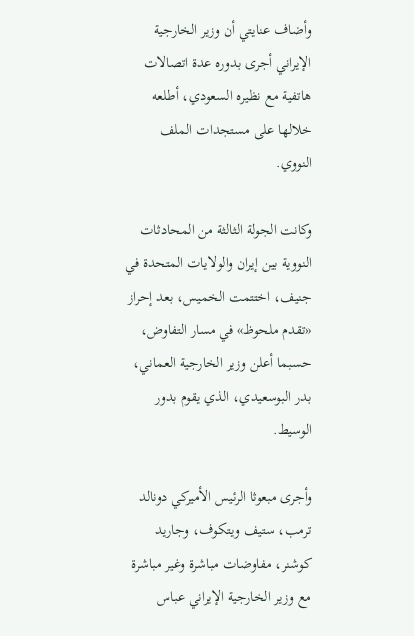وأضاف عنايتي أن وزير الخارجية الإيراني أجرى بدوره عدة اتصالات هاتفية مع نظيره السعودي، أطلعه خلالها على مستجدات الملف النووي.

وكانت الجولة الثالثة من المحادثات النووية بين إيران والولايات المتحدة في جنيف، اختتمت الخميس، بعد إحراز «تقدم ملحوظ» في مسار التفاوض، حسبما أعلن وزير الخارجية العماني، بدر البوسعيدي، الذي يقوم بدور الوسيط.

وأجرى مبعوثا الرئيس الأميركي دونالد ترمب، ستيف ويتكوف، وجاريد كوشنر، مفاوضات مباشرة وغير مباشرة مع وزير الخارجية الإيراني عباس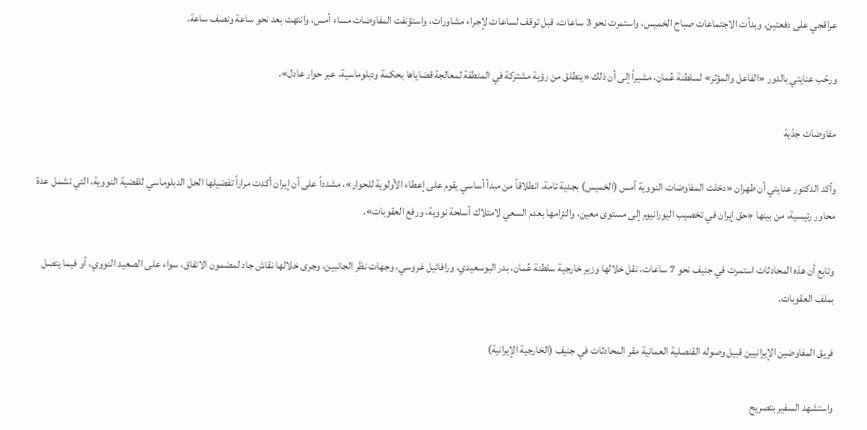عراقجي على دفعتين. وبدأت الاجتماعات صباح الخميس، واستمرت نحو 3 ساعات، قبل توقف لساعات لإجراء مشاورات، واستؤنفت المفاوضات مساء أمس، وانتهت بعد نحو ساعة ونصف ساعة.

ورحّب عنايتي بالدور «الفاعل والمؤثر» لسلطنة عُمان، مشيراً إلى أن ذلك «ينطلق من رؤية مشتركة في المنطقة لمعالجة قضاياها بحكمة ودبلوماسية، عبر حوار عادل».

مفاوضات جدّية

وأكد الدكتور عنايتي أن طهران «دخلت المفاوضات النووية أمس (الخميس) بجدية تامة، انطلاقاً من مبدأ أساسي يقوم على إعطاء الأولوية للحوار»، مشدداً على أن إيران أكدت مراراً تفضيلها الحل الدبلوماسي للقضية النووية، التي تشمل عدة محاور رئيسية، من بينها «حق إيران في تخصيب اليورانيوم إلى مستوى معين، والتزامها بعدم السعي لامتلاك أسلحة نووية، ورفع العقوبات».

وتابع أن هذه المحادثات استمرت في جنيف نحو 7 ساعات، نقل خلالها وزير خارجية سلطنة عُمان، بدر البوسعيدي، ورافائيل غروسي، وجهات نظر الجانبين، وجرى خلالها نقاش جاد لمضمون الاتفاق، سواء على الصعيد النووي، أو فيما يتصل بملف العقوبات.

فريق المفاوضين الإيرانيين قبيل وصوله القنصلية العمانية مقر المحادثات في جنيف (الخارجية الإيرانية)

واستشهد السفير بتصريح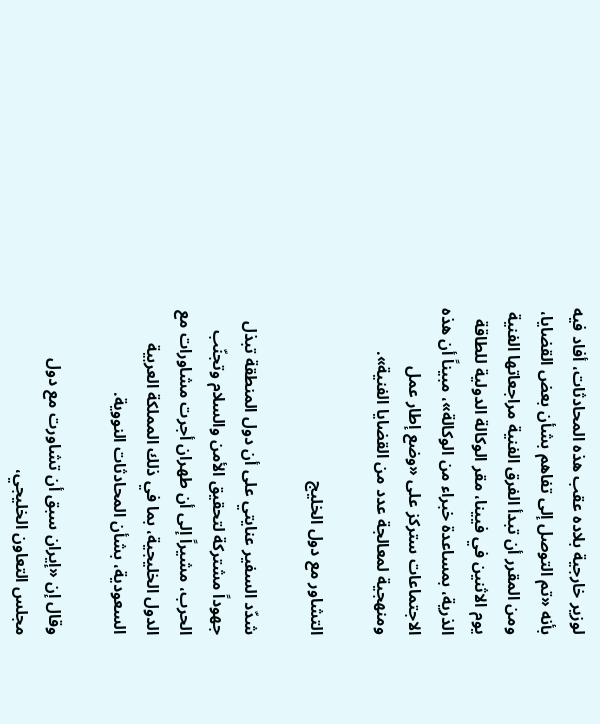لوزير خارجية بلاده عقب هذه المحادثات، أفاد فيه بأنه «تم التوصل إلى تفاهم بشأن بعض القضايا، ومن المقرر أن تبدأ الفرق الفنية مراجعاتها الفنية يوم الاثنين في فيينا، مقر الوكالة الدولية للطاقة الذرية، بمساعدة خبراء من الوكالة»، مبيناً أن هذه الاجتماعات ستركز على «وضع إطار عمل ومنهجية لمعالجة عدد من القضايا الفنية».

التشاور مع دول الخليج

شدّد السفير عنايتي على أن دول المنطقة تبذل جهوداً مشتركة لتحقيق الأمن والسلام وتجنّب الحرب، مشيراً إلى أن طهران أجرت مشاورات مع الدول الخليجية، بما في ذلك المملكة العربية السعودية، بشأن المحادثات النووية.

وقال إن «إيران سبق أن تشاورت مع دول مجلس التعاون الخليجي،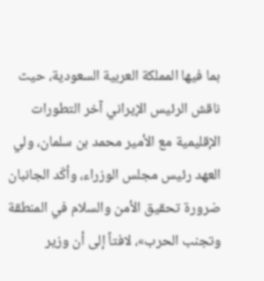بما فيها المملكة العربية السعودية، حيث ناقش الرئيس الإيراني آخر التطورات الإقليمية مع الأمير محمد بن سلمان، ولي العهد رئيس مجلس الوزراء، وأكّد الجانبان ضرورة تحقيق الأمن والسلام في المنطقة وتجنب الحرب»، لافتاً إلى أن وزير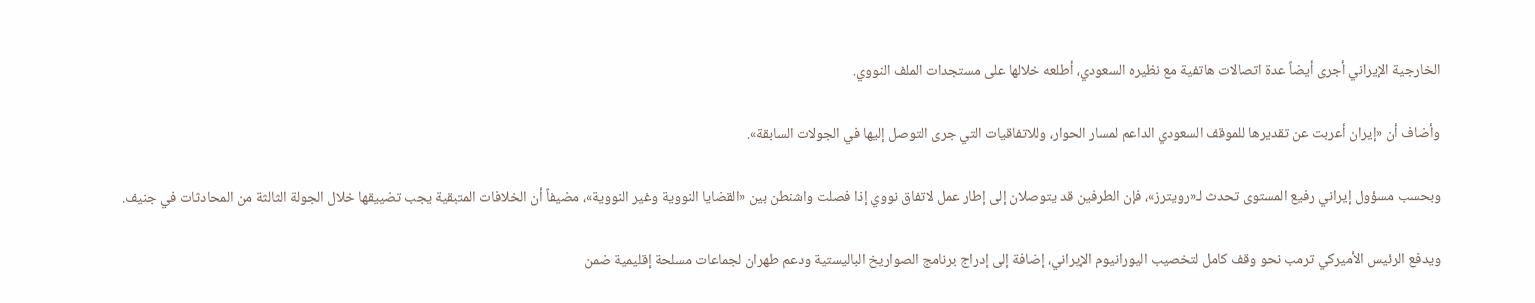الخارجية الإيراني أجرى أيضاً عدة اتصالات هاتفية مع نظيره السعودي، أطلعه خلالها على مستجدات الملف النووي.

وأضاف أن «إيران أعربت عن تقديرها للموقف السعودي الداعم لمسار الحوار، وللاتفاقيات التي جرى التوصل إليها في الجولات السابقة».

وبحسب مسؤول إيراني رفيع المستوى تحدث لـ«رويترز»، فإن الطرفين قد يتوصلان إلى إطار عمل لاتفاق نووي إذا فصلت واشنطن بين «القضايا النووية وغير النووية»، مضيفاً أن الخلافات المتبقية يجب تضييقها خلال الجولة الثالثة من المحادثات في جنيف.

ويدفع الرئيس الأميركي ترمب نحو وقف كامل لتخصيب اليورانيوم الإيراني، إضافة إلى إدراج برنامج الصواريخ الباليستية ودعم طهران لجماعات مسلحة إقليمية ضمن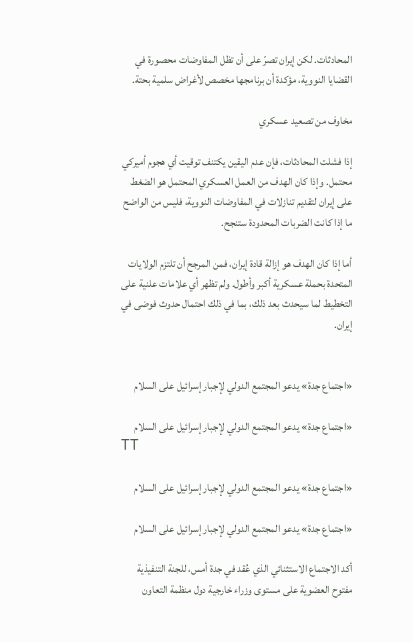المحادثات. لكن إيران تصرّ على أن تظل المفاوضات محصورة في القضايا النووية، مؤكدة أن برنامجها مخصص لأغراض سلمية بحتة.

مخاوف من تصعيد عسكري

إذا فشلت المحادثات، فإن عدم اليقين يكتنف توقيت أي هجوم أميركي محتمل. وإذا كان الهدف من العمل العسكري المحتمل هو الضغط على إيران لتقديم تنازلات في المفاوضات النووية، فليس من الواضح ما إذا كانت الضربات المحدودة ستنجح.

أما إذا كان الهدف هو إزالة قادة إيران، فمن المرجح أن تلتزم الولايات المتحدة بحملة عسكرية أكبر وأطول. ولم تظهر أي علامات علنية على التخطيط لما سيحدث بعد ذلك، بما في ذلك احتمال حدوث فوضى في إيران.


«اجتماع جدة» يدعو المجتمع الدولي لإجبار إسرائيل على السلام

«اجتماع جدة» يدعو المجتمع الدولي لإجبار إسرائيل على السلام
TT

«اجتماع جدة» يدعو المجتمع الدولي لإجبار إسرائيل على السلام

«اجتماع جدة» يدعو المجتمع الدولي لإجبار إسرائيل على السلام

أكد الاجتماع الاستثنائي الذي عُقد في جدة أمس، للجنة التنفيذية مفتوح العضوية على مستوى وزراء خارجية دول منظمة التعاون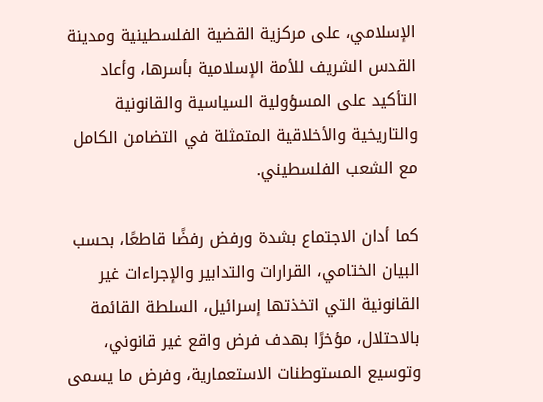الإسلامي، على مركزية القضية الفلسطينية ومدينة القدس الشريف للأمة الإسلامية بأسرها، وأعاد التأكيد على المسؤولية السياسية والقانونية والتاريخية والأخلاقية المتمثلة في التضامن الكامل مع الشعب الفلسطيني.

كما أدان الاجتماع بشدة ورفض رفضًا قاطعًا، بحسب البيان الختامي، القرارات والتدابير والإجراءات غير القانونية التي اتخذتها إسرائيل، السلطة القائمة بالاحتلال، مؤخرًا بهدف فرض واقع غير قانوني، وتوسيع المستوطنات الاستعمارية، وفرض ما يسمى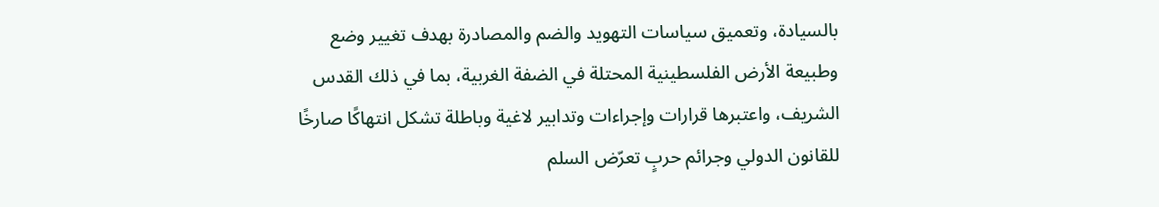بالسيادة، وتعميق سياسات التهويد والضم والمصادرة بهدف تغيير وضع وطبيعة الأرض الفلسطينية المحتلة في الضفة الغربية، بما في ذلك القدس الشريف، واعتبرها قرارات وإجراءات وتدابير لاغية وباطلة تشكل انتهاكًا صارخًا للقانون الدولي وجرائم حربٍ تعرّض السلم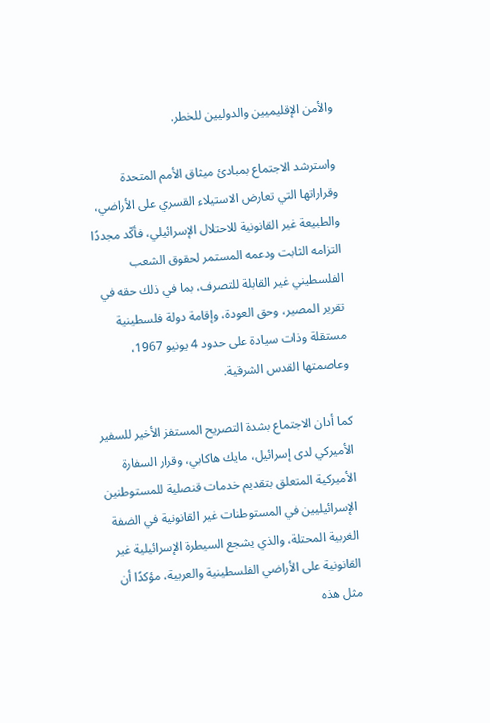والأمن الإقليميين والدوليين للخطر.

واسترشد الاجتماع بمبادئ ميثاق الأمم المتحدة وقراراتها التي تعارض الاستيلاء القسري على الأراضي، والطبيعة غير القانونية للاحتلال الإسرائيلي، فأكّد مجددًا التزامه الثابت ودعمه المستمر لحقوق الشعب الفلسطيني غير القابلة للتصرف، بما في ذلك حقه في تقرير المصير، وحق العودة، وإقامة دولة فلسطينية مستقلة وذات سيادة على حدود 4 يونيو 1967، وعاصمتها القدس الشرقية.

كما أدان الاجتماع بشدة التصريح المستفز الأخير للسفير الأميركي لدى إسرائيل، مايك هاكابي، وقرار السفارة الأميركية المتعلق بتقديم خدمات قنصلية للمستوطنين الإسرائيليين في المستوطنات غير القانونية في الضفة الغربية المحتلة، والذي يشجع السيطرة الإسرائيلية غير القانونية على الأراضي الفلسطينية والعربية، مؤكدًا أن مثل هذه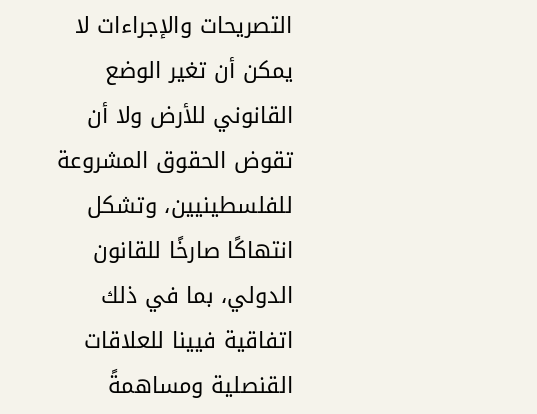التصريحات والإجراءات لا يمكن أن تغير الوضع القانوني للأرض ولا أن تقوض الحقوق المشروعة للفلسطينيين، وتشكل انتهاكًا صارخًا للقانون الدولي، بما في ذلك اتفاقية فيينا للعلاقات القنصلية ومساهمةً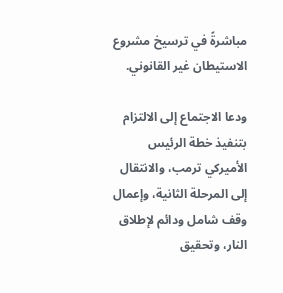مباشرةً في ترسيخ مشروع الاستيطان غير القانوني.

ودعا الاجتماع إلى الالتزام بتنفيذ خطة الرئيس الأميركي ترمب، والانتقال إلى المرحلة الثانية، وإعمال وقف شامل ودائم لإطلاق النار، وتحقيق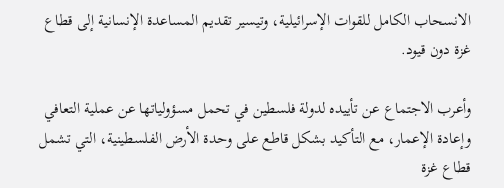الانسحاب الكامل للقوات الإسرائيلية، وتيسير تقديم المساعدة الإنسانية إلى قطاع غزة دون قيود.

وأعرب الاجتماع عن تأييده لدولة فلسطين في تحمل مسؤولياتها عن عملية التعافي وإعادة الإعمار، مع التأكيد بشكل قاطع على وحدة الأرض الفلسطينية، التي تشمل قطاع غزة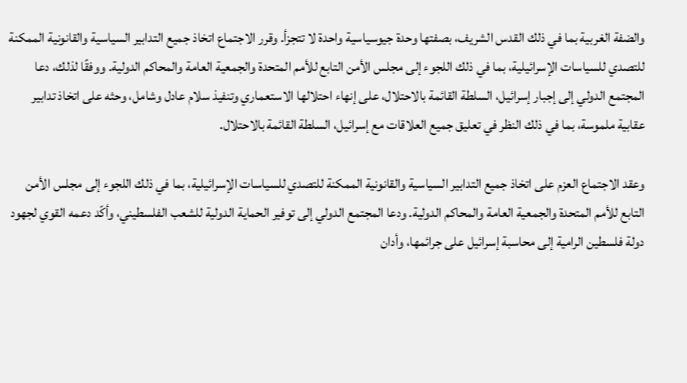والضفة الغربية بما في ذلك القدس الشريف، بصفتها وحدة جيوسياسية واحدة لا تتجزأ. وقرر الاجتماع اتخاذ جميع التدابير السياسية والقانونية الممكنة للتصدي للسياسات الإسرائيلية، بما في ذلك اللجوء إلى مجلس الأمن التابع للأمم المتحدة والجمعية العامة والمحاكم الدولية. ووفقًا لذلك، دعا المجتمع الدولي إلى إجبار إسرائيل، السلطة القائمة بالاحتلال، على إنهاء احتلالها الاستعماري وتنفيذ سلام عادل وشامل، وحثه على اتخاذ تدابير عقابية ملموسة، بما في ذلك النظر في تعليق جميع العلاقات مع إسرائيل، السلطة القائمة بالاحتلال.

وعقد الاجتماع العزم على اتخاذ جميع التدابير السياسية والقانونية الممكنة للتصدي للسياسات الإسرائيلية، بما في ذلك اللجوء إلى مجلس الأمن التابع للأمم المتحدة والجمعية العامة والمحاكم الدولية. ودعا المجتمع الدولي إلى توفير الحماية الدولية للشعب الفلسطيني، وأكّد دعمه القوي لجهود دولة فلسطين الرامية إلى محاسبة إسرائيل على جرائمها، وأدان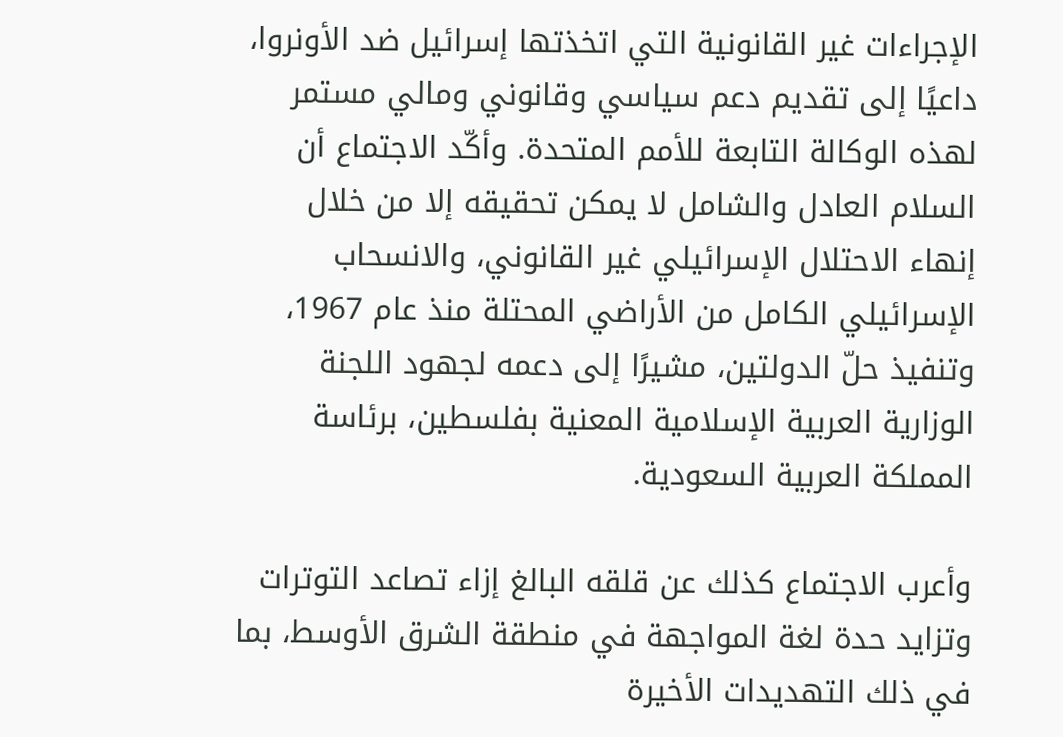الإجراءات غير القانونية التي اتخذتها إسرائيل ضد الأونروا، داعيًا إلى تقديم دعم سياسي وقانوني ومالي مستمر لهذه الوكالة التابعة للأمم المتحدة. وأكّد الاجتماع أن السلام العادل والشامل لا يمكن تحقيقه إلا من خلال إنهاء الاحتلال الإسرائيلي غير القانوني، والانسحاب الإسرائيلي الكامل من الأراضي المحتلة منذ عام 1967، وتنفيذ حلّ الدولتين، مشيرًا إلى دعمه لجهود اللجنة الوزارية العربية الإسلامية المعنية بفلسطين، برئاسة المملكة العربية السعودية.

وأعرب الاجتماع كذلك عن قلقه البالغ إزاء تصاعد التوترات وتزايد حدة لغة المواجهة في منطقة الشرق الأوسط، بما في ذلك التهديدات الأخيرة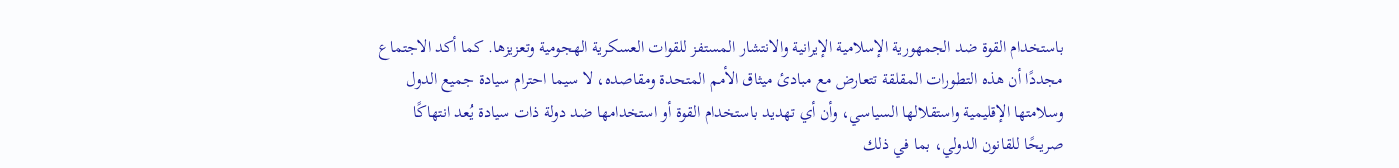باستخدام القوة ضد الجمهورية الإسلامية الإيرانية والانتشار المستفز للقوات العسكرية الهجومية وتعزيزها. كما أكد الاجتماع مجددًا أن هذه التطورات المقلقة تتعارض مع مبادئ ميثاق الأمم المتحدة ومقاصده، لا سيما احترام سيادة جميع الدول وسلامتها الإقليمية واستقلالها السياسي، وأن أي تهديد باستخدام القوة أو استخدامها ضد دولة ذات سيادة يُعد انتهاكًا صريحًا للقانون الدولي، بما في ذلك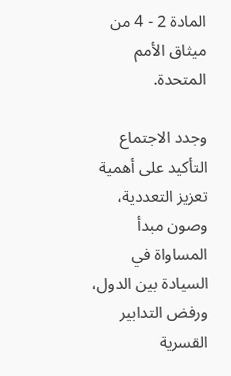المادة 2 - 4 من ميثاق الأمم المتحدة.

وجدد الاجتماع التأكيد على أهمية تعزيز التعددية، وصون مبدأ المساواة في السيادة بين الدول، ورفض التدابير القسرية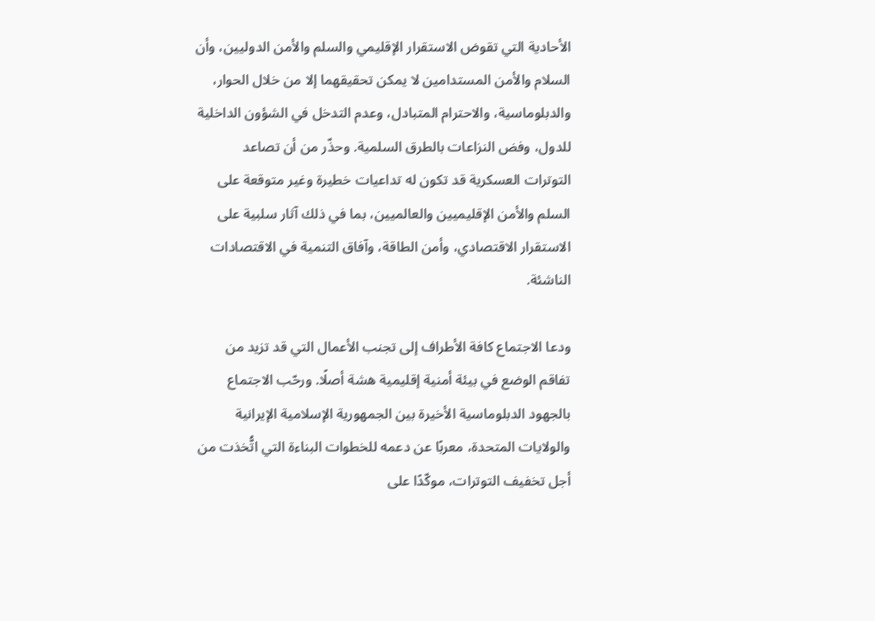الأحادية التي تقوض الاستقرار الإقليمي والسلم والأمن الدوليين، وأن السلام والأمن المستدامين لا يمكن تحقيقهما إلا من خلال الحوار، والدبلوماسية، والاحترام المتبادل، وعدم التدخل في الشؤون الداخلية للدول، وفض النزاعات بالطرق السلمية. وحذّر من أن تصاعد التوترات العسكرية قد تكون له تداعيات خطيرة وغير متوقعة على السلم والأمن الإقليميين والعالميين، بما في ذلك آثار سلبية على الاستقرار الاقتصادي، وأمن الطاقة، وآفاق التنمية في الاقتصادات الناشئة.

ودعا الاجتماع كافة الأطراف إلى تجنب الأعمال التي قد تزيد من تفاقم الوضع في بيئة أمنية إقليمية هشة أصلًا. ورحّب الاجتماع بالجهود الدبلوماسية الأخيرة بين الجمهورية الإسلامية الإيرانية والولايات المتحدة، معربًا عن دعمه للخطوات البناءة التي اتُّخذت من أجل تخفيف التوترات، موكّدًا على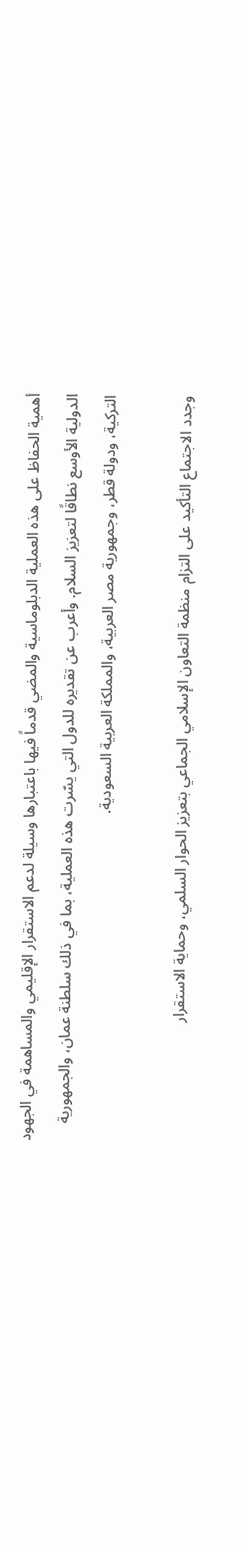أهمية الحفاظ على هذه العملية الدبلوماسية والمضي قدماً فيها باعتبارها وسيلة لدعم الاستقرار الإقليمي والمساهمة في الجهود الدولية الأوسع نطاقًا لتعزيز السلام. وأعرب عن تقديره للدول التي يسّرت هذه العملية، بما في ذلك سلطنة عمان، والجمهورية التركية، ودولة قطر، وجمهورية مصر العربية، والمملكة العربية السعودية.

وجدد الاجتماع التأكيد على التزام منظمة التعاون الإسلامي الجماعي بتعزيز الحوار السلمي، وحماية الاستقرار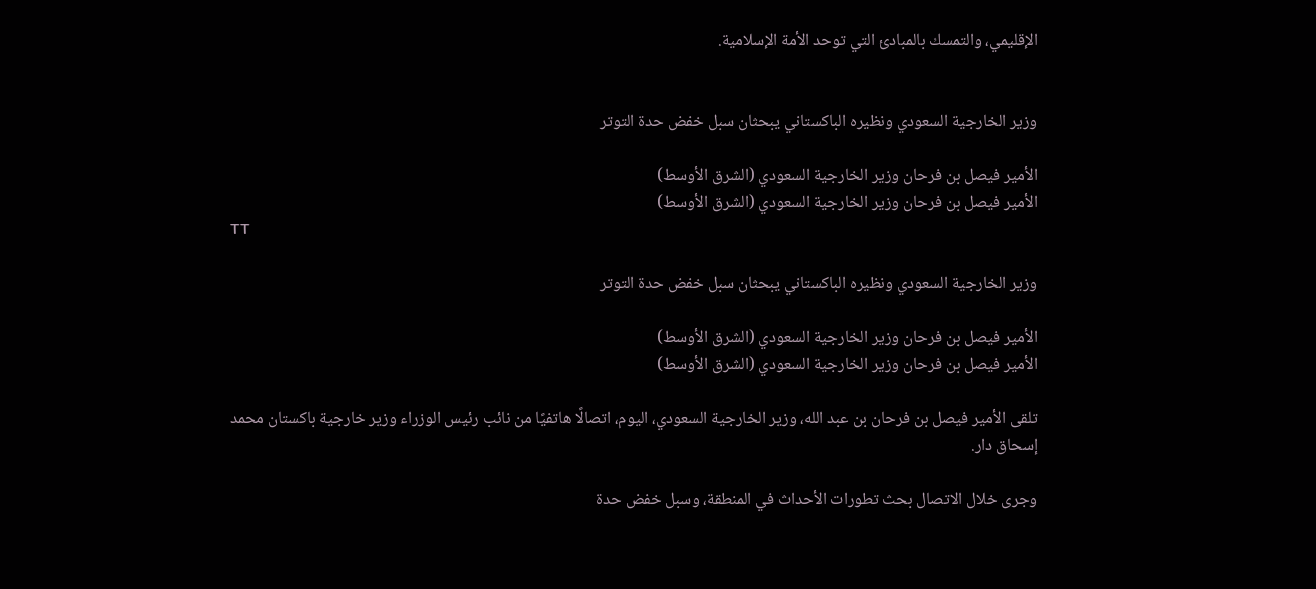الإقليمي، والتمسك بالمبادئ التي توحد الأمة الإسلامية.


وزير الخارجية السعودي ونظيره الباكستاني يبحثان سبل خفض حدة التوتر

الأمير فيصل بن فرحان وزير الخارجية السعودي (الشرق الأوسط)
الأمير فيصل بن فرحان وزير الخارجية السعودي (الشرق الأوسط)
TT

وزير الخارجية السعودي ونظيره الباكستاني يبحثان سبل خفض حدة التوتر

الأمير فيصل بن فرحان وزير الخارجية السعودي (الشرق الأوسط)
الأمير فيصل بن فرحان وزير الخارجية السعودي (الشرق الأوسط)

تلقى الأمير فيصل بن فرحان بن عبد الله، وزير الخارجية السعودي، اليوم، اتصالًا هاتفيًا من نائب رئيس الوزراء وزير خارجية باكستان محمد إسحاق دار.

وجرى خلال الاتصال بحث تطورات الأحداث في المنطقة، وسبل خفض حدة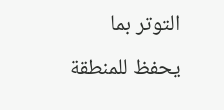التوتر بما يحفظ للمنطقة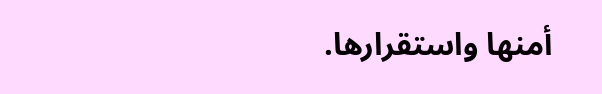أمنها واستقرارها.